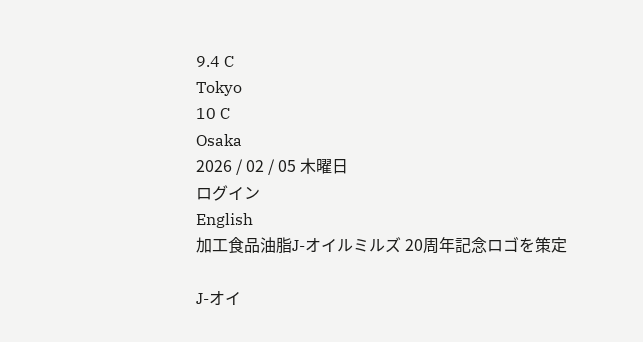9.4 C
Tokyo
10 C
Osaka
2026 / 02 / 05 木曜日
ログイン
English
加工食品油脂J-オイルミルズ 20周年記念ロゴを策定

J-オイ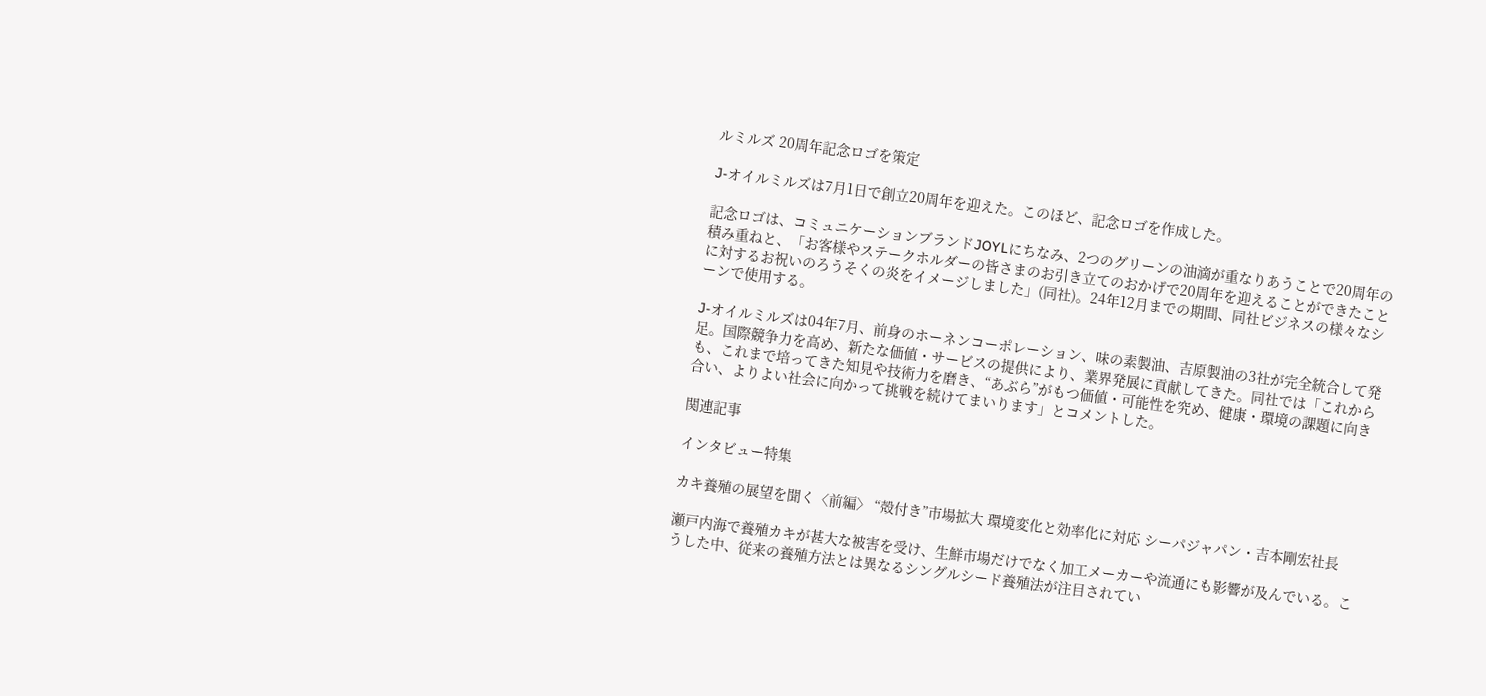ルミルズ 20周年記念ロゴを策定

J-オイルミルズは7月1日で創立20周年を迎えた。このほど、記念ロゴを作成した。

記念ロゴは、コミュニケーションブランドJOYLにちなみ、2つのグリーンの油滴が重なりあうことで20周年の積み重ねと、「お客様やステークホルダーの皆さまのお引き立てのおかげで20周年を迎えることができたことに対するお祝いのろうそくの炎をイメージしました」(同社)。24年12月までの期間、同社ビジネスの様々なシーンで使用する。

J-オイルミルズは04年7月、前身のホーネンコーポレーション、味の素製油、吉原製油の3社が完全統合して発足。国際競争力を高め、新たな価値・サービスの提供により、業界発展に貢献してきた。同社では「これからも、これまで培ってきた知見や技術力を磨き、“あぶら”がもつ価値・可能性を究め、健康・環境の課題に向き合い、よりよい社会に向かって挑戦を続けてまいります」とコメントした。

関連記事

インタビュー特集

カキ養殖の展望を聞く〈前編〉 “殻付き”市場拡大 環境変化と効率化に対応 シーパジャパン・吉本剛宏社長

瀬戸内海で養殖カキが甚大な被害を受け、生鮮市場だけでなく加工メーカーや流通にも影響が及んでいる。こうした中、従来の養殖方法とは異なるシングルシード養殖法が注目されてい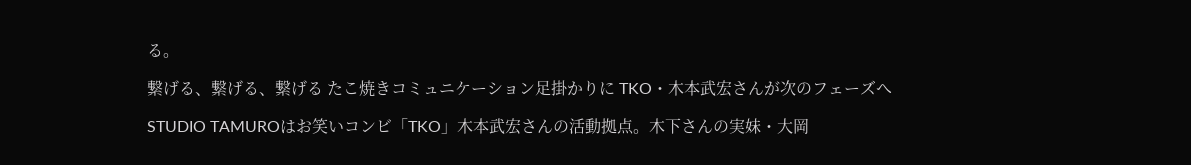る。

繋げる、繋げる、繋げる たこ焼きコミュニケーション足掛かりに TKO・木本武宏さんが次のフェーズへ

STUDIO TAMUROはお笑いコンビ「TKO」木本武宏さんの活動拠点。木下さんの実妹・大岡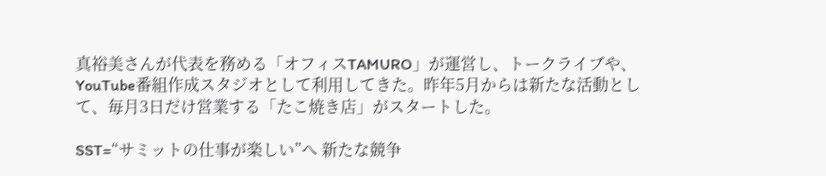真裕美さんが代表を務める「オフィスTAMURO」が運営し、トークライブや、YouTube番組作成スタジオとして利用してきた。昨年5月からは新たな活動として、毎月3日だけ営業する「たこ焼き店」がスタートした。

SST=“サミットの仕事が楽しい”へ 新たな競争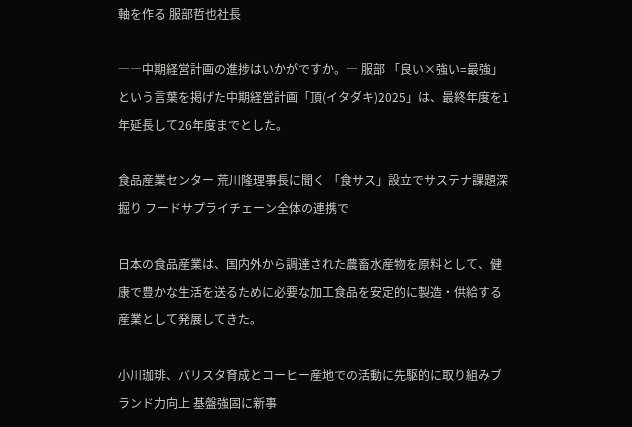軸を作る 服部哲也社長

――中期経営計画の進捗はいかがですか。― 服部 「良い×強い=最強」という言葉を掲げた中期経営計画「頂(イタダキ)2025」は、最終年度を1年延長して26年度までとした。

食品産業センター 荒川隆理事長に聞く 「食サス」設立でサステナ課題深掘り フードサプライチェーン全体の連携で

日本の食品産業は、国内外から調達された農畜水産物を原料として、健康で豊かな生活を送るために必要な加工食品を安定的に製造・供給する産業として発展してきた。

小川珈琲、バリスタ育成とコーヒー産地での活動に先駆的に取り組みブランド力向上 基盤強固に新事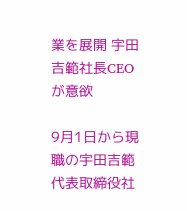業を展開 宇田吉範社長CEOが意欲

9月1日から現職の宇田吉範代表取締役社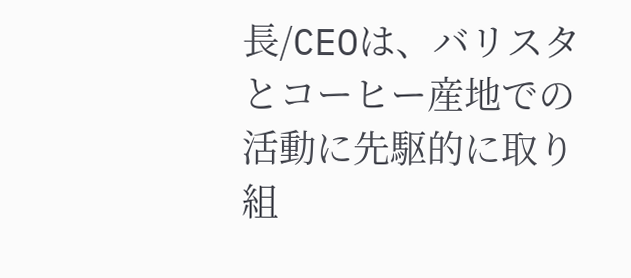長/CEOは、バリスタとコーヒー産地での活動に先駆的に取り組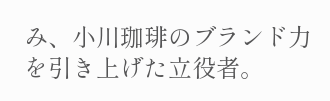み、小川珈琲のブランド力を引き上げた立役者。